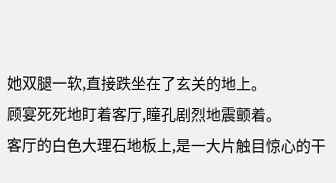她双腿一软,直接跌坐在了玄关的地上。
顾宴死死地盯着客厅,瞳孔剧烈地震颤着。
客厅的白色大理石地板上,是一大片触目惊心的干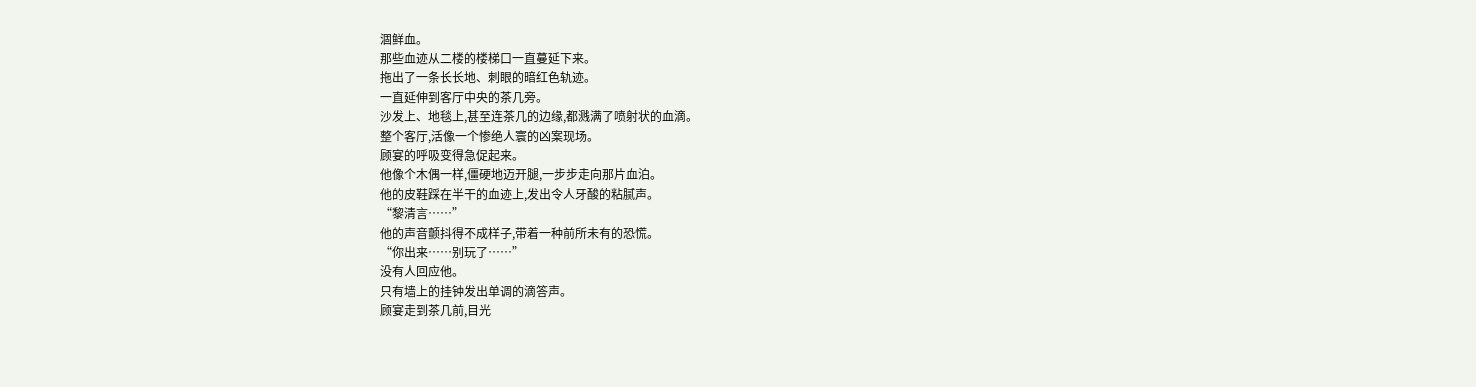涸鲜血。
那些血迹从二楼的楼梯口一直蔓延下来。
拖出了一条长长地、刺眼的暗红色轨迹。
一直延伸到客厅中央的茶几旁。
沙发上、地毯上,甚至连茶几的边缘,都溅满了喷射状的血滴。
整个客厅,活像一个惨绝人寰的凶案现场。
顾宴的呼吸变得急促起来。
他像个木偶一样,僵硬地迈开腿,一步步走向那片血泊。
他的皮鞋踩在半干的血迹上,发出令人牙酸的粘腻声。
“黎清言……”
他的声音颤抖得不成样子,带着一种前所未有的恐慌。
“你出来……别玩了……”
没有人回应他。
只有墙上的挂钟发出单调的滴答声。
顾宴走到茶几前,目光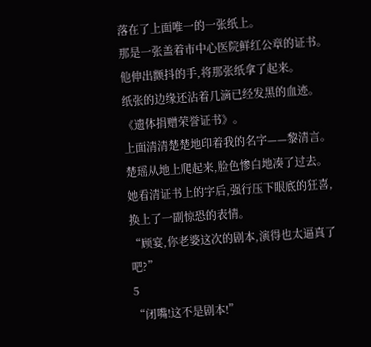落在了上面唯一的一张纸上。
那是一张盖着市中心医院鲜红公章的证书。
他伸出颤抖的手,将那张纸拿了起来。
纸张的边缘还沾着几滴已经发黑的血迹。
《遗体捐赠荣誉证书》。
上面清清楚楚地印着我的名字——黎清言。
楚瑶从地上爬起来,脸色惨白地凑了过去。
她看清证书上的字后,强行压下眼底的狂喜,换上了一副惊恐的表情。
“顾宴,你老婆这次的剧本,演得也太逼真了吧?”
5
“闭嘴!这不是剧本!”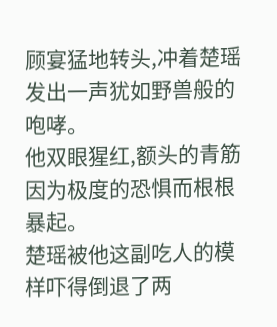顾宴猛地转头,冲着楚瑶发出一声犹如野兽般的咆哮。
他双眼猩红,额头的青筋因为极度的恐惧而根根暴起。
楚瑶被他这副吃人的模样吓得倒退了两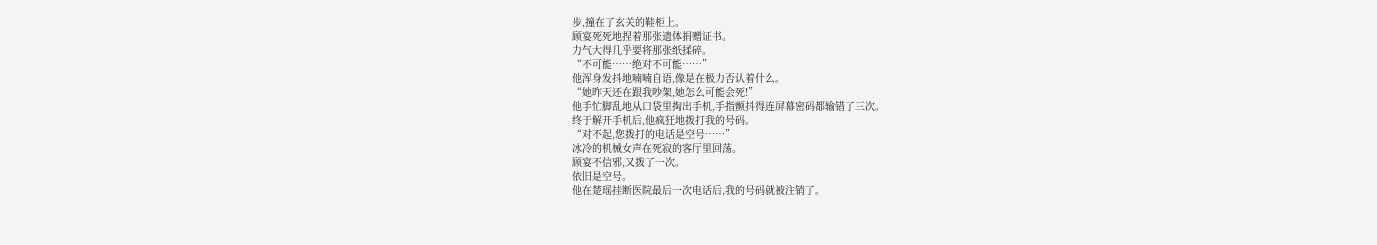步,撞在了玄关的鞋柜上。
顾宴死死地捏着那张遗体捐赠证书。
力气大得几乎要将那张纸揉碎。
“不可能……绝对不可能……”
他浑身发抖地喃喃自语,像是在极力否认着什么。
“她昨天还在跟我吵架,她怎么可能会死!”
他手忙脚乱地从口袋里掏出手机,手指颤抖得连屏幕密码都输错了三次。
终于解开手机后,他疯狂地拨打我的号码。
“对不起,您拨打的电话是空号……”
冰冷的机械女声在死寂的客厅里回荡。
顾宴不信邪,又拨了一次。
依旧是空号。
他在楚瑶挂断医院最后一次电话后,我的号码就被注销了。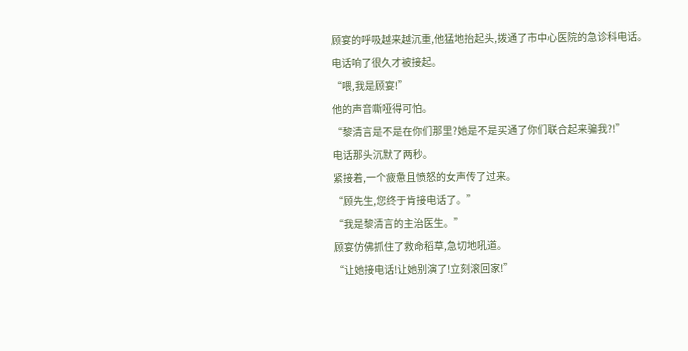顾宴的呼吸越来越沉重,他猛地抬起头,拨通了市中心医院的急诊科电话。
电话响了很久才被接起。
“喂,我是顾宴!”
他的声音嘶哑得可怕。
“黎清言是不是在你们那里?她是不是买通了你们联合起来骗我?!”
电话那头沉默了两秒。
紧接着,一个疲惫且愤怒的女声传了过来。
“顾先生,您终于肯接电话了。”
“我是黎清言的主治医生。”
顾宴仿佛抓住了救命稻草,急切地吼道。
“让她接电话!让她别演了!立刻滚回家!”